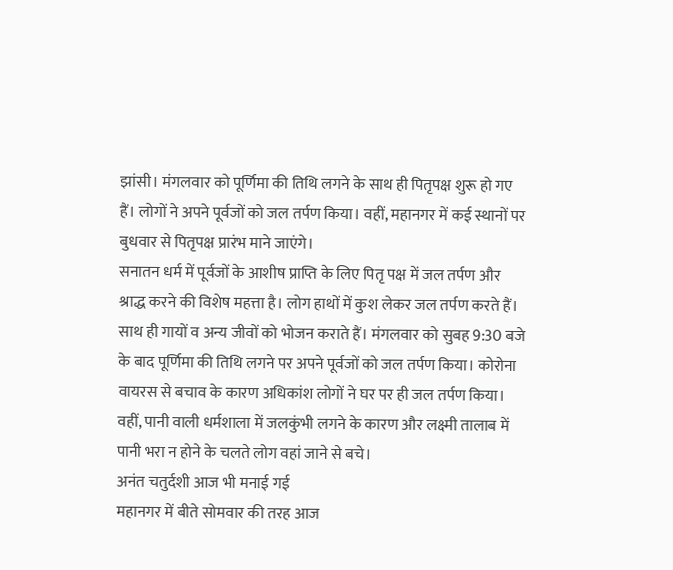झांसी। मंगलवार को पूर्णिमा की तिथि लगने के साथ ही पितृपक्ष शुरू हो गए हैं। लोगों ने अपने पूर्वजों को जल तर्पण किया। वहीं, महानगर में कई स्थानों पर बुधवार से पितृपक्ष प्रारंभ माने जाएंगे।
सनातन धर्म में पूर्वजों के आशीष प्राप्ति के लिए पितृ पक्ष में जल तर्पण और श्राद्ध करने की विशेष महत्ता है। लोग हाथों में कुश लेकर जल तर्पण करते हैं। साथ ही गायों व अन्य जीवों को भोजन कराते हैं। मंगलवार को सुबह 9:30 बजे के बाद पूर्णिमा की तिथि लगने पर अपने पूर्वजों को जल तर्पण किया। कोरोना वायरस से बचाव के कारण अधिकांश लोगों ने घर पर ही जल तर्पण किया। वहीं, पानी वाली धर्मशाला में जलकुंभी लगने के कारण और लक्ष्मी तालाब में पानी भरा न होने के चलते लोग वहां जाने से बचे।
अनंत चतुर्दशी आज भी मनाई गई
महानगर में बीते सोमवार की तरह आज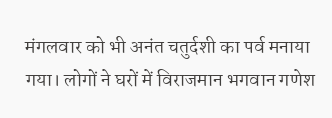मंगलवार को भी अनंत चतुर्दशी का पर्व मनाया गया। लोगों ने घरों में विराजमान भगवान गणेश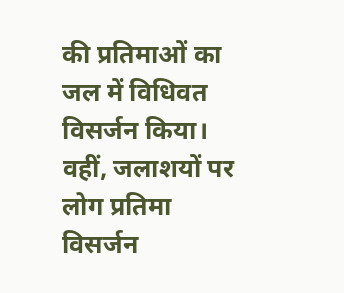की प्रतिमाओं का जल में विधिवत विसर्जन किया। वहीं, जलाशयों पर लोग प्रतिमा विसर्जन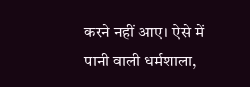करने नहीं आए। ऐसे में पानी वाली धर्मशाला,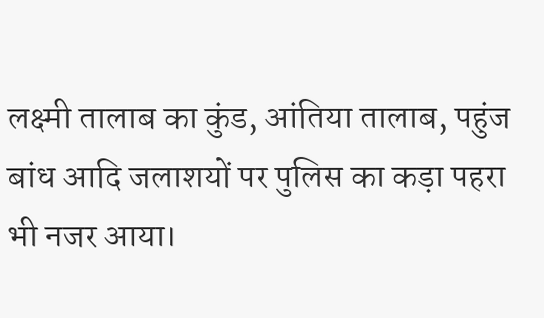लक्ष्मी तालाब का कुंड, आंतिया तालाब, पहुंज बांध आदि जलाशयों पर पुलिस का कड़ा पहरा भी नजर आया।